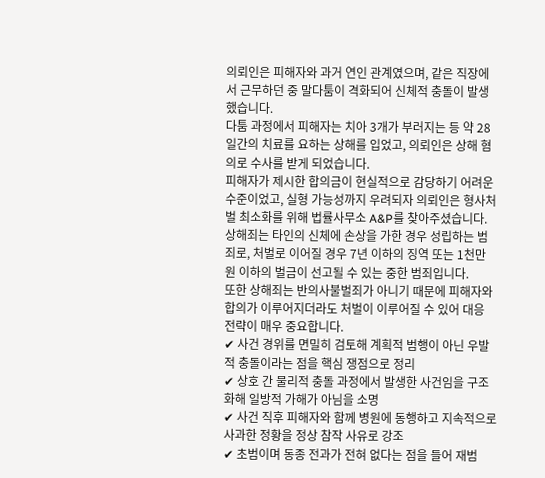의뢰인은 피해자와 과거 연인 관계였으며, 같은 직장에서 근무하던 중 말다툼이 격화되어 신체적 충돌이 발생했습니다.
다툼 과정에서 피해자는 치아 3개가 부러지는 등 약 28일간의 치료를 요하는 상해를 입었고, 의뢰인은 상해 혐의로 수사를 받게 되었습니다.
피해자가 제시한 합의금이 현실적으로 감당하기 어려운 수준이었고, 실형 가능성까지 우려되자 의뢰인은 형사처벌 최소화를 위해 법률사무소 A&P를 찾아주셨습니다.
상해죄는 타인의 신체에 손상을 가한 경우 성립하는 범죄로, 처벌로 이어질 경우 7년 이하의 징역 또는 1천만 원 이하의 벌금이 선고될 수 있는 중한 범죄입니다.
또한 상해죄는 반의사불벌죄가 아니기 때문에 피해자와 합의가 이루어지더라도 처벌이 이루어질 수 있어 대응 전략이 매우 중요합니다.
✔ 사건 경위를 면밀히 검토해 계획적 범행이 아닌 우발적 충돌이라는 점을 핵심 쟁점으로 정리
✔ 상호 간 물리적 충돌 과정에서 발생한 사건임을 구조화해 일방적 가해가 아님을 소명
✔ 사건 직후 피해자와 함께 병원에 동행하고 지속적으로 사과한 정황을 정상 참작 사유로 강조
✔ 초범이며 동종 전과가 전혀 없다는 점을 들어 재범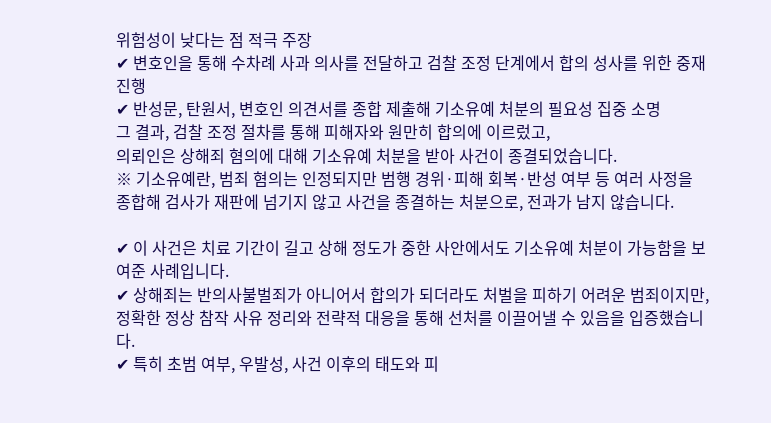위험성이 낮다는 점 적극 주장
✔ 변호인을 통해 수차례 사과 의사를 전달하고 검찰 조정 단계에서 합의 성사를 위한 중재 진행
✔ 반성문, 탄원서, 변호인 의견서를 종합 제출해 기소유예 처분의 필요성 집중 소명
그 결과, 검찰 조정 절차를 통해 피해자와 원만히 합의에 이르렀고,
의뢰인은 상해죄 혐의에 대해 기소유예 처분을 받아 사건이 종결되었습니다.
※ 기소유예란, 범죄 혐의는 인정되지만 범행 경위·피해 회복·반성 여부 등 여러 사정을 종합해 검사가 재판에 넘기지 않고 사건을 종결하는 처분으로, 전과가 남지 않습니다.

✔ 이 사건은 치료 기간이 길고 상해 정도가 중한 사안에서도 기소유예 처분이 가능함을 보여준 사례입니다.
✔ 상해죄는 반의사불벌죄가 아니어서 합의가 되더라도 처벌을 피하기 어려운 범죄이지만, 정확한 정상 참작 사유 정리와 전략적 대응을 통해 선처를 이끌어낼 수 있음을 입증했습니다.
✔ 특히 초범 여부, 우발성, 사건 이후의 태도와 피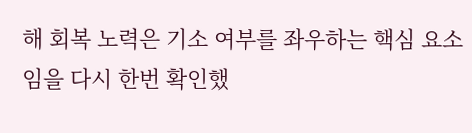해 회복 노력은 기소 여부를 좌우하는 핵심 요소임을 다시 한번 확인했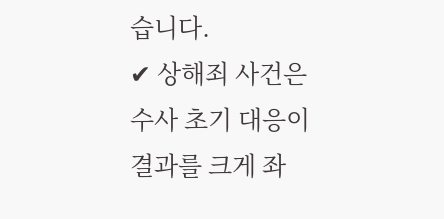습니다.
✔ 상해죄 사건은 수사 초기 대응이 결과를 크게 좌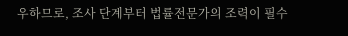우하므로, 조사 단계부터 법률전문가의 조력이 필수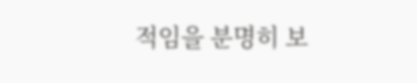적임을 분명히 보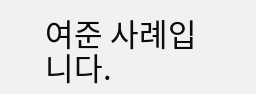여준 사례입니다.